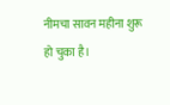नीमचा सावन महीना शुरू हो चुका है।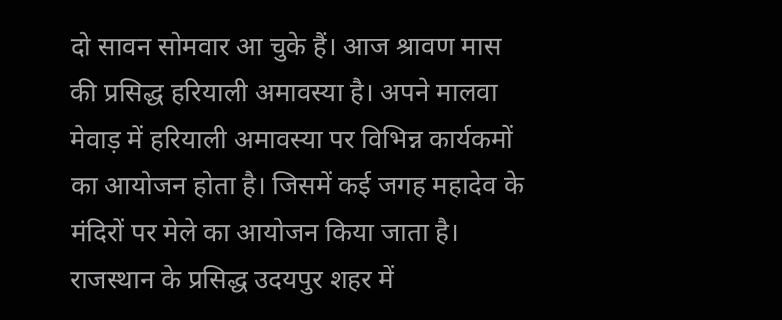दो सावन सोमवार आ चुके हैं। आज श्रावण मास की प्रसिद्ध हरियाली अमावस्या है। अपने मालवा मेवाड़ में हरियाली अमावस्या पर विभिन्न कार्यकमों का आयोजन होता है। जिसमें कई जगह महादेव के मंदिरों पर मेले का आयोजन किया जाता है। राजस्थान के प्रसिद्ध उदयपुर शहर में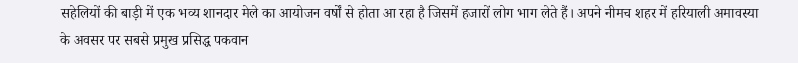सहेलियों की बाड़ी में एक भव्य शानदार मेले का आयोजन वर्षों से होता आ रहा है जिसमें हजारों लोग भाग लेते हैं। अपने नीमच शहर में हरियाली अमावस्या के अवसर पर सबसे प्रमुख प्रसिद्ध पकवान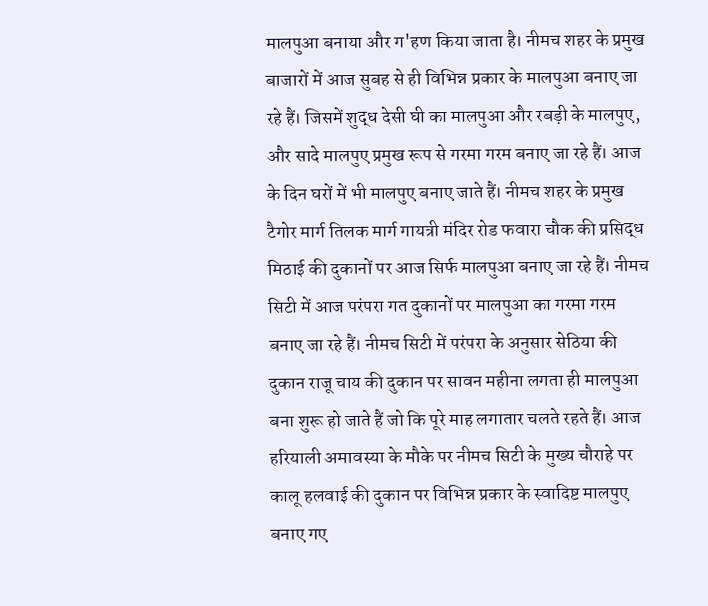मालपुआ बनाया और ग'हण किया जाता है। नीमच शहर के प्रमुख बाजारों में आज सुबह से ही विभिन्न प्रकार के मालपुआ बनाए जा रहे हैं। जिसमें शुद्ध देसी घी का मालपुआ और रबड़ी के मालपुए, और सादे मालपुए प्रमुख रूप से गरमा गरम बनाए जा रहे हैं। आज के दिन घरों में भी मालपुए बनाए जाते हैं। नीमच शहर के प्रमुख टैगोर मार्ग तिलक मार्ग गायत्री मंदिर रोड फवारा चौक की प्रसिद्ध मिठाई की दुकानों पर आज सिर्फ मालपुआ बनाए जा रहे हैं। नीमच सिटी में आज परंपरा गत दुकानों पर मालपुआ का गरमा गरम बनाए जा रहे हैं। नीमच सिटी में परंपरा के अनुसार सेठिया की दुकान राजू चाय की दुकान पर सावन महीना लगता ही मालपुआ बना शुरू हो जाते हैं जो कि पूरे माह लगातार चलते रहते हैं। आज हरियाली अमावस्या के मौके पर नीमच सिटी के मुख्य चौराहे पर कालू हलवाई की दुकान पर विभिन्न प्रकार के स्वादिष्ट मालपुए बनाए गए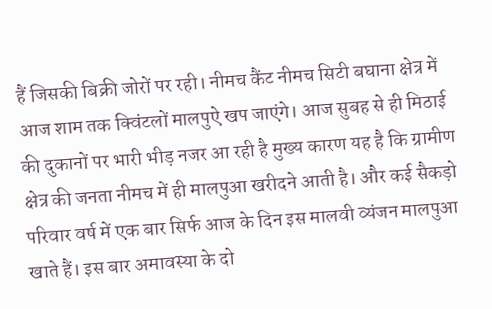हैं जिसकी बिक्री जोरों पर रही। नीमच कैंट नीमच सिटी बघाना क्षेत्र में आज शाम तक क्विंटलों मालपुऐ खप जाएंगे। आज सुबह से ही मिठाई की दुकानों पर भारी भीड़ नजर आ रही है मुख्य कारण यह है कि ग्रामीण क्षेत्र की जनता नीमच में ही मालपुआ खरीदने आती है। और कई सैकड़ो परिवार वर्ष में एक बार सिर्फ आज के दिन इस मालवी व्यंजन मालपुआ खाते हैं। इस बार अमावस्या के दो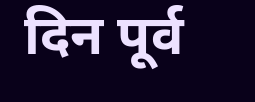दिन पूर्व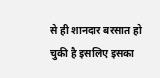से ही शानदार बरसात हो चुकी है इसलिए इसका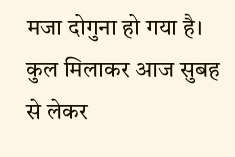मजा दोगुना हो गया है। कुल मिलाकर आज सुबह से लेकर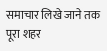समाचार लिखे जाने तक पूरा शहर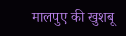मालपुए की खुशबू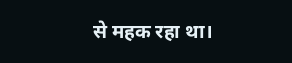से महक रहा था।